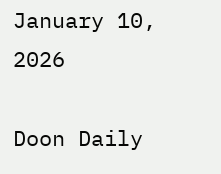January 10, 2026

Doon Daily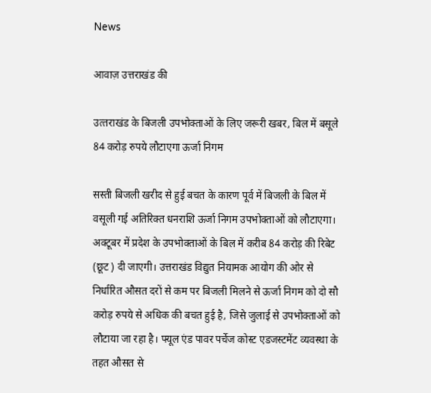News

आवाज़ उत्तराखंड की

उत्‍तराखंड के बिजली उपभोक्ताओं के लिए जरूरी खबर, बिल में बसूले 84 करोड़ रुपये लौटाएगा ऊर्जा निगम

सस्ती बिजली खरीद से हुई बचत के कारण पूर्व में बिजली के बिल में वसूली गई अतिरिक्त धनराशि ऊर्जा निगम उपभोक्ताओं को लौटाएगा। अक्टूबर में प्रदेश के उपभोक्ताओं के बिल में करीब 84 करोड़ की रिबेट (छूट) दी जाएगी। उत्तराखंड विद्युत नियामक आयोग की ओर से निर्धारित औसत दरों से कम पर बिजली मिलने से ऊर्जा निगम को दो सौ करोड़ रुपये से अधिक की बचत हुई है, जिसे जुलाई से उपभोक्ताओं को लौटाया जा रहा है। फ्यूल एंड पावर पर्चेज कोस्ट एडजस्टमेंट व्यवस्था के तहत औसत से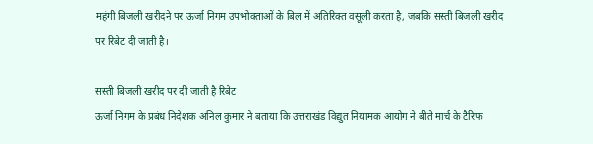महंगी बिजली खरीदने पर ऊर्जा निगम उपभोक्ताओं के बिल में अतिरिक्त वसूली करता है, जबकि सस्ती बिजली खरीद पर रिबेट दी जाती है।

सस्ती बिजली खरीद पर दी जाती है रिबेट
ऊर्जा निगम के प्रबंध निदेशक अनिल कुमार ने बताया कि उत्तराखंड विद्युत नियामक आयोग ने बीते मार्च के टैरिफ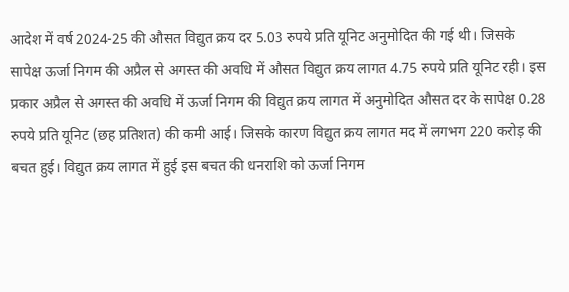आदेश में वर्ष 2024-25 की औसत विद्युत क्रय दर 5.03 रुपये प्रति यूनिट अनुमोदित की गई थी। जिसके सापेक्ष ऊर्जा निगम की अप्रैल से अगस्त की अवधि में औसत विद्युत क्रय लागत 4.75 रुपये प्रति यूनिट रही। इस प्रकार अप्रैल से अगस्त की अवधि में ऊर्जा निगम की विद्युत क्रय लागत में अनुमोदित औसत दर के सापेक्ष 0.28 रुपये प्रति यूनिट (छह प्रतिशत) की कमी आई। जिसके कारण विद्युत क्रय लागत मद में लगभग 220 करोड़ की बचत हुई। विद्युत क्रय लागत में हुई इस बचत की धनराशि को ऊर्जा निगम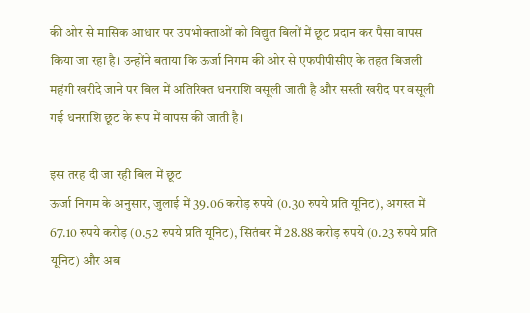की ओर से मासिक आधार पर उपभोक्ताओं को विद्युत बिलों में छूट प्रदान कर पैसा वापस किया जा रहा है। उन्होंने बताया कि ऊर्जा निगम की ओर से एफपीपीसीए के तहत बिजली महंगी खरीदे जाने पर बिल में अतिरिक्त धनराशि वसूली जाती है और सस्ती खरीद पर वसूली गई धनराशि छूट के रूप में वापस की जाती है।

इस तरह दी जा रही बिल में छूट
ऊर्जा निगम के अनुसार, जुलाई में 39.06 करोड़ रुपये (0.30 रुपये प्रति यूनिट), अगस्त में 67.10 रुपये करोड़ (0.52 रुपये प्रति यूनिट), सितंबर में 28.88 करोड़ रुपये (0.23 रुपये प्रति यूनिट) और अब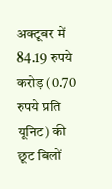अक्टूबर में 84.19 रुपये करोड़ (0.70 रुपये प्रति यूनिट) की छूट बिलों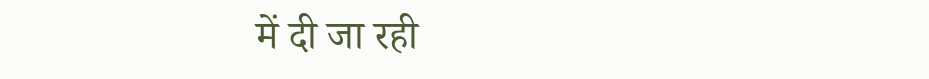में दी जा रही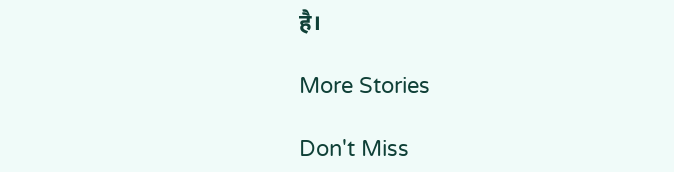है।

More Stories

Don't Miss